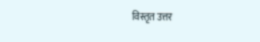विस्तृत उत्तर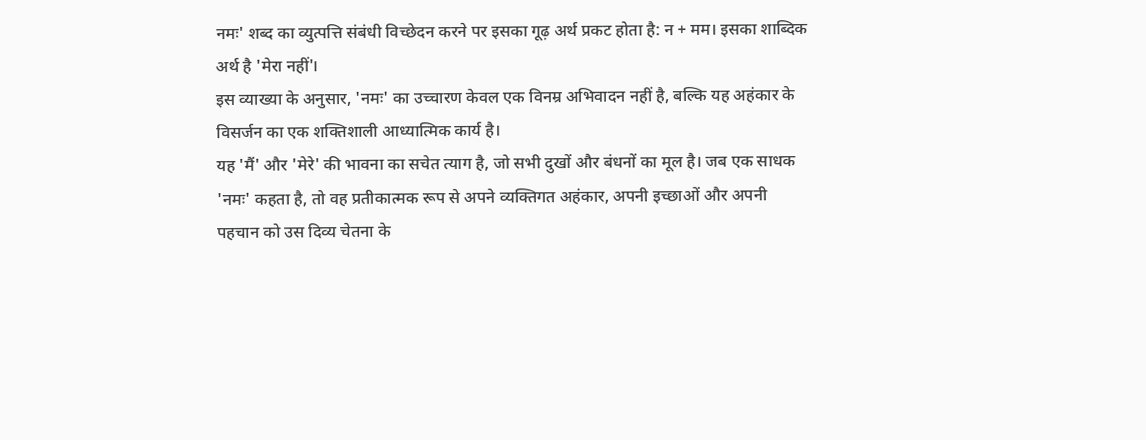नमः' शब्द का व्युत्पत्ति संबंधी विच्छेदन करने पर इसका गूढ़ अर्थ प्रकट होता है: न + मम। इसका शाब्दिक अर्थ है 'मेरा नहीं'।
इस व्याख्या के अनुसार, 'नमः' का उच्चारण केवल एक विनम्र अभिवादन नहीं है, बल्कि यह अहंकार के विसर्जन का एक शक्तिशाली आध्यात्मिक कार्य है।
यह 'मैं' और 'मेरे' की भावना का सचेत त्याग है, जो सभी दुखों और बंधनों का मूल है। जब एक साधक 'नमः' कहता है, तो वह प्रतीकात्मक रूप से अपने व्यक्तिगत अहंकार, अपनी इच्छाओं और अपनी पहचान को उस दिव्य चेतना के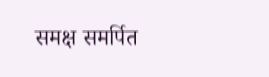समक्ष समर्पित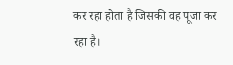कर रहा होता है जिसकी वह पूजा कर रहा है।